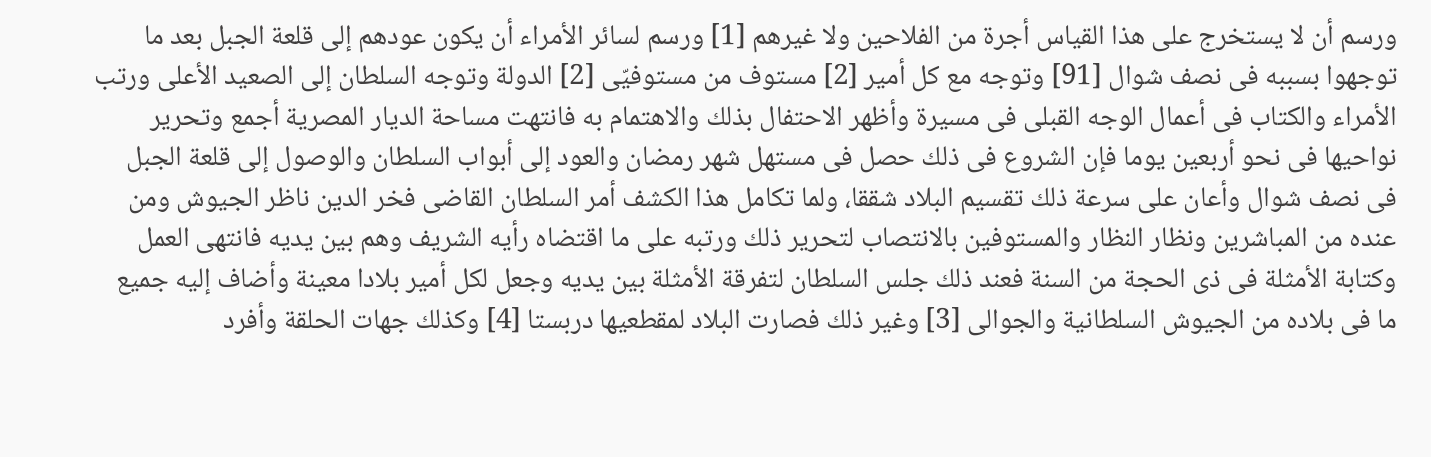ورسم أن لا يستخرج على هذا القياس أجرة من الفلاحين ولا غيرهم [1] ورسم لسائر الأمراء أن يكون عودهم إلى قلعة الجبل بعد ما توجهوا بسببه فى نصف شوال [91] وتوجه مع كل أمير [2] مستوف من مستوفيّى [2] الدولة وتوجه السلطان إلى الصعيد الأعلى ورتب الأمراء والكتاب فى أعمال الوجه القبلى فى مسيرة وأظهر الاحتفال بذلك والاهتمام به فانتهت مساحة الديار المصرية أجمع وتحرير نواحيها فى نحو أربعين يوما فإن الشروع فى ذلك حصل فى مستهل شهر رمضان والعود إلى أبواب السلطان والوصول إلى قلعة الجبل فى نصف شوال وأعان على سرعة ذلك تقسيم البلاد شققا، ولما تكامل هذا الكشف أمر السلطان القاضى فخر الدين ناظر الجيوش ومن عنده من المباشرين ونظار النظار والمستوفين بالانتصاب لتحرير ذلك ورتبه على ما اقتضاه رأيه الشريف وهم بين يديه فانتهى العمل وكتابة الأمثلة فى ذى الحجة من السنة فعند ذلك جلس السلطان لتفرقة الأمثلة بين يديه وجعل لكل أمير بلادا معينة وأضاف إليه جميع ما فى بلاده من الجيوش السلطانية والجوالى [3] وغير ذلك فصارت البلاد لمقطعيها دربستا [4] وكذلك جهات الحلقة وأفرد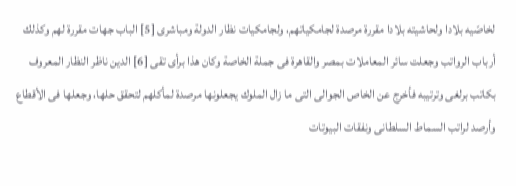لخاصّيه بلادا ولحاشيته بلادا مقررة مرصدة لجامكياتهم، ولجامكيات نظار الدولة ومباشرى [5] الباب جهات مقررة لهم وكذلك أرباب الرواتب وجعلت سائر المعاملات بمصر والقاهرة فى جملة الخاصة وكان هذا برأى تقى [6] الدين ناظر النظار المعروف بكاتب برلغى وترتيبه فأخرج عن الخاص الجوالى التى ما زال الملوك يجعلونها مرصدة لمأكلهم لتحقق حلها، وجعلها فى الأقطاع وأرصد لراتب السماط السلطانى ونفقات البيوتات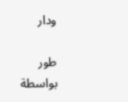ودار

طور بواسطة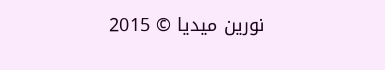نورين ميديا © 2015